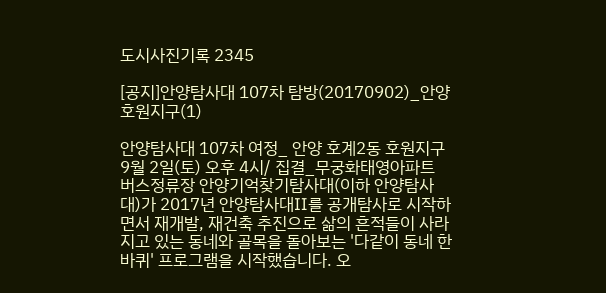도시사진기록 2345

[공지]안양탐사대 107차 탐방(20170902)_안양 호원지구(1)

안양탐사대 107차 여정_ 안양 호계2동 호원지구 9월 2일(토) 오후 4시/ 집결_무궁화태영아파트 버스정류장 안양기억찾기탐사대(이하 안양탐사대)가 2017년 안양탐사대Ⅱ를 공개탐사로 시작하면서 재개발, 재건축 추진으로 삶의 흔적들이 사라지고 있는 동네와 골목을 돌아보는 '다같이 동네 한바퀴' 프로그램을 시작했습니다. 오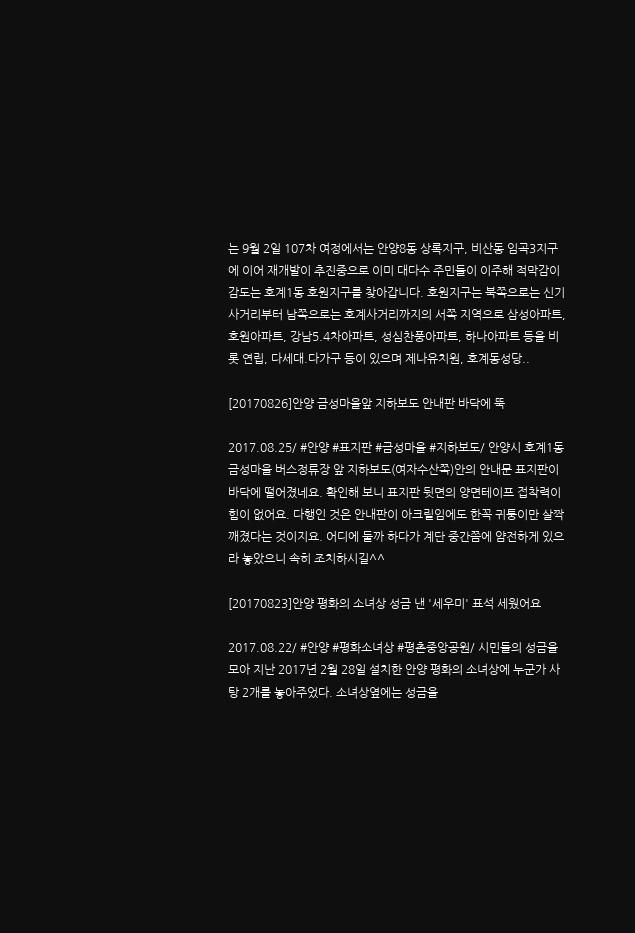는 9월 2일 107차 여정에서는 안양8동 상록지구, 비산동 임곡3지구에 이어 재개발이 추진중으로 이미 대다수 주민들이 이주해 적막감이 감도는 호계1동 호원지구를 찾아갑니다. 호원지구는 북쪽으로는 신기사거리부터 남쪽으로는 호계사거리까지의 서쪽 지역으로 삼성아파트, 호원아파트, 강남5.4차아파트, 성심찬풍아파트, 하나아파트 등을 비롯 연립, 다세대.다가구 등이 있으며 제나유치원, 호계동성당..

[20170826]안양 금성마을앞 지하보도 안내판 바닥에 뚝

2017.08.25/ #안양 #표지판 #금성마을 #지하보도/ 안양시 호계1동 금성마을 버스정류장 앞 지하보도(여자수산쪽)안의 안내문 표지판이 바닥에 떨어졌네요. 확인해 보니 표지판 뒷면의 양면테이프 접착력이 힘이 없어요. 다행인 것은 안내판이 아크릴임에도 한꼭 귀퉁이만 살짝 깨졌다는 것이지요. 어디에 둘까 하다가 계단 중간쯤에 얌전하게 있으라 놓았으니 속히 조치하시길^^

[20170823]안양 평화의 소녀상 성금 낸 '세우미' 표석 세웠어요

2017.08.22/ #안양 #평화소녀상 #평촌중앙공원/ 시민들의 성금을 모아 지난 2017년 2월 28일 설치한 안양 평화의 소녀상에 누군가 사탕 2개를 놓아주었다. 소녀상옆에는 성금을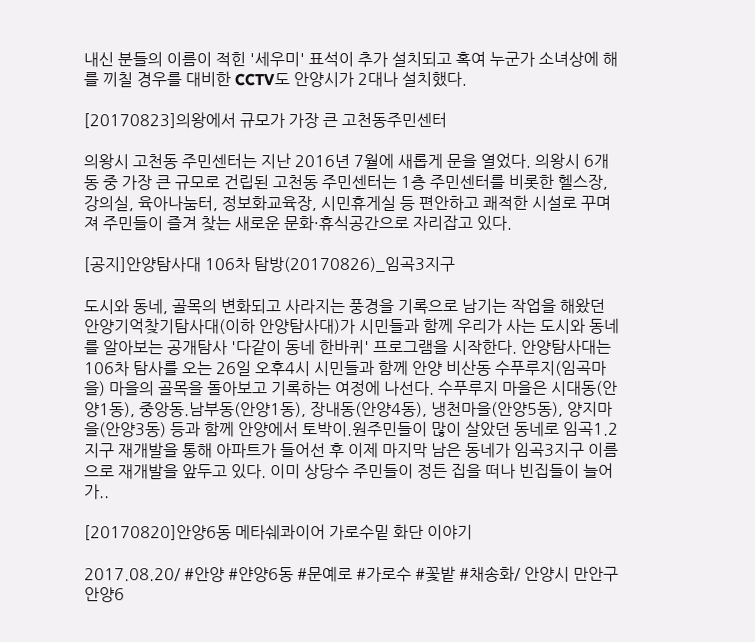내신 분들의 이름이 적힌 '세우미' 표석이 추가 설치되고 혹여 누군가 소녀상에 해를 끼칠 경우를 대비한 CCTV도 안양시가 2대나 설치했다.

[20170823]의왕에서 규모가 가장 큰 고천동주민센터

의왕시 고천동 주민센터는 지난 2016년 7월에 새롭게 문을 열었다. 의왕시 6개동 중 가장 큰 규모로 건립된 고천동 주민센터는 1층 주민센터를 비롯한 헬스장, 강의실, 육아나눔터, 정보화교육장, 시민휴게실 등 편안하고 쾌적한 시설로 꾸며져 주민들이 즐겨 찾는 새로운 문화·휴식공간으로 자리잡고 있다.

[공지]안양탐사대 106차 탐방(20170826)_임곡3지구

도시와 동네, 골목의 변화되고 사라지는 풍경을 기록으로 남기는 작업을 해왔던 안양기억찾기탐사대(이하 안양탐사대)가 시민들과 함께 우리가 사는 도시와 동네를 알아보는 공개탐사 '다같이 동네 한바퀴' 프로그램을 시작한다. 안양탐사대는 106차 탐사를 오는 26일 오후4시 시민들과 함께 안양 비산동 수푸루지(임곡마을) 마을의 골목을 돌아보고 기록하는 여정에 나선다. 수푸루지 마을은 시대동(안양1동), 중앙동.남부동(안양1동), 장내동(안양4동), 냉천마을(안양5동), 양지마을(안양3동) 등과 함께 안양에서 토박이.원주민들이 많이 살았던 동네로 임곡1.2지구 재개발을 통해 아파트가 들어선 후 이제 마지막 남은 동네가 임곡3지구 이름으로 재개발을 앞두고 있다. 이미 상당수 주민들이 정든 집을 떠나 빈집들이 늘어가..

[20170820]안양6동 메타쉐콰이어 가로수밑 화단 이야기

2017.08.20/ #안양 #얀양6동 #문예로 #가로수 #꽃밭 #채송화/ 안양시 만안구 안양6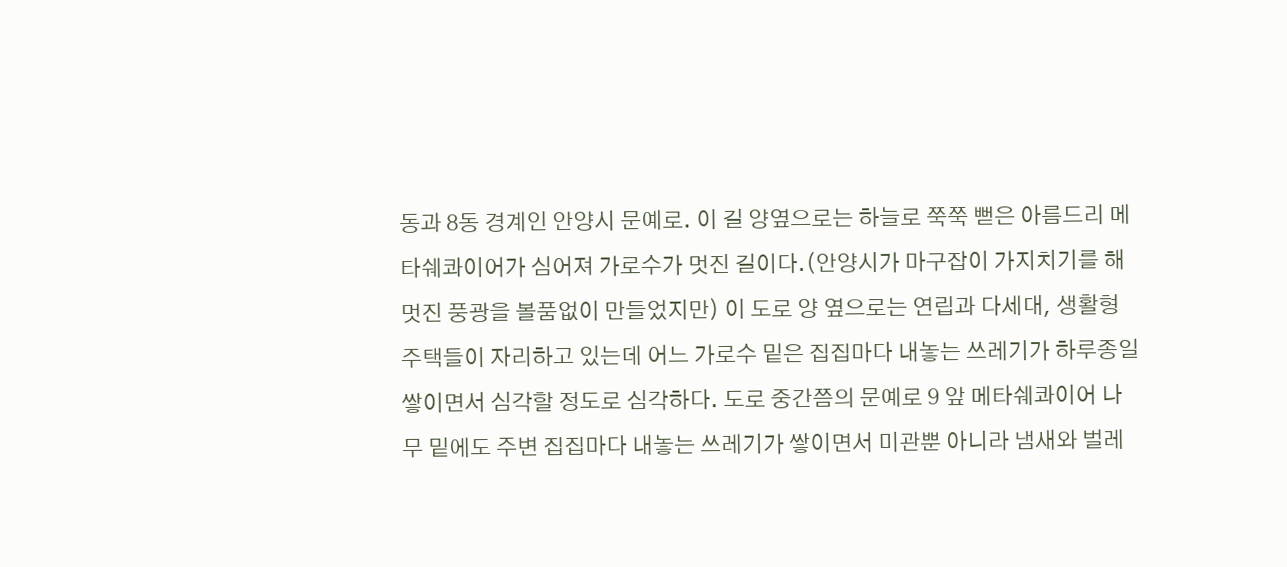동과 8동 경계인 안양시 문예로. 이 길 양옆으로는 하늘로 쭉쭉 뻗은 아름드리 메타쉐콰이어가 심어져 가로수가 멋진 길이다.(안양시가 마구잡이 가지치기를 해 멋진 풍광을 볼품없이 만들었지만) 이 도로 양 옆으로는 연립과 다세대, 생활형주택들이 자리하고 있는데 어느 가로수 밑은 집집마다 내놓는 쓰레기가 하루종일 쌓이면서 심각할 정도로 심각하다. 도로 중간쯤의 문예로 9 앞 메타쉐콰이어 나무 밑에도 주변 집집마다 내놓는 쓰레기가 쌓이면서 미관뿐 아니라 냄새와 벌레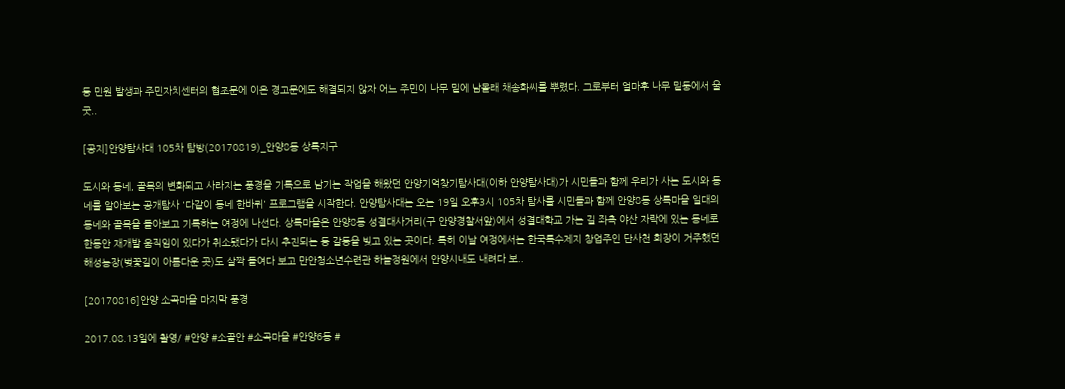등 민원 발생과 주민자치센터의 협조문에 이은 경고문에도 해결되지 않자 어느 주민이 나무 밑에 남몰래 채송화씨를 뿌렸다. 그로부터 얼마후 나무 밑둥에서 울굿..

[공지]안양탐사대 105차 탐방(20170819)_안양8동 상록지구

도시와 동네, 골목의 변화되고 사라지는 풍경을 기록으로 남기는 작업을 해왔던 안양기억찾기탐사대(이하 안양탐사대)가 시민들과 함께 우리가 사는 도시와 동네를 알아보는 공개탐사 '다같이 동네 한바퀴' 프로그램을 시작한다. 안양탐사대는 오는 19일 오후3시 105차 탐사를 시민들과 함께 안양8동 상록마을 일대의 동네와 골목을 돌아보고 기록하는 여정에 나선다. 상록마을은 안양8동 성결대사거리(구 안양경찰서앞)에서 성결대학교 가는 길 좌측 야산 자락에 있는 동네로 한동안 재개발 움직임이 있다가 취소됐다가 다시 추진되는 등 갈등을 빚고 있는 곳이다. 특히 이날 여정에서는 한국특수제지 창업주인 단사천 회장이 거주했던 해성농장(벚꽃길이 아름다운 곳)도 살짝 들여다 보고 만안청소년수련관 하늘정원에서 안양시내도 내려다 보..

[20170816]안양 소곡마을 마지막 풍경

2017.08.13일에 촬영/ #안양 #소골안 #소곡마을 #안양6동 #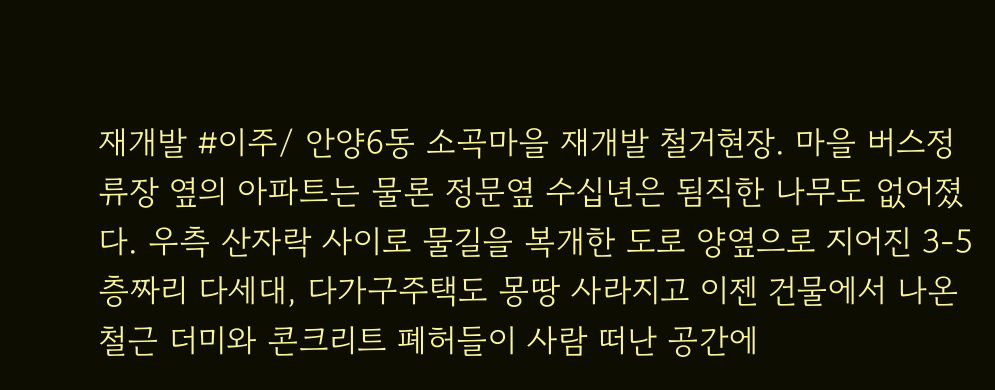재개발 #이주/ 안양6동 소곡마을 재개발 철거현장. 마을 버스정류장 옆의 아파트는 물론 정문옆 수십년은 됨직한 나무도 없어졌다. 우측 산자락 사이로 물길을 복개한 도로 양옆으로 지어진 3-5층짜리 다세대, 다가구주택도 몽땅 사라지고 이젠 건물에서 나온 철근 더미와 콘크리트 폐허들이 사람 떠난 공간에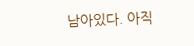남아있다. 아직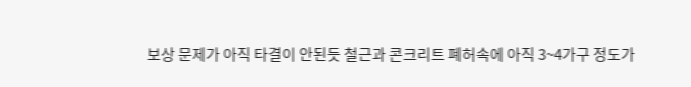보상 문제가 아직 타결이 안된듯 철근과 콘크리트 폐허속에 아직 3~4가구 정도가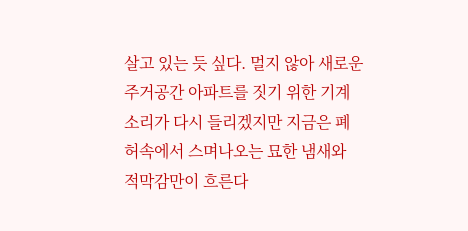살고 있는 듯 싶다. 멀지 않아 새로운 주거공간 아파트를 짓기 위한 기계소리가 다시 들리겠지만 지금은 폐허속에서 스며나오는 묘한 냄새와 적막감만이 흐른다